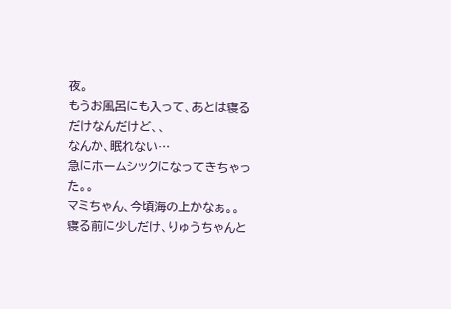夜。
もうお風呂にも入って、あとは寝るだけなんだけど、、
なんか、眠れない…
急にホームシックになってきちゃった。。
マミちゃん、今頃海の上かなぁ。。
寝る前に少しだけ、りゅうちゃんと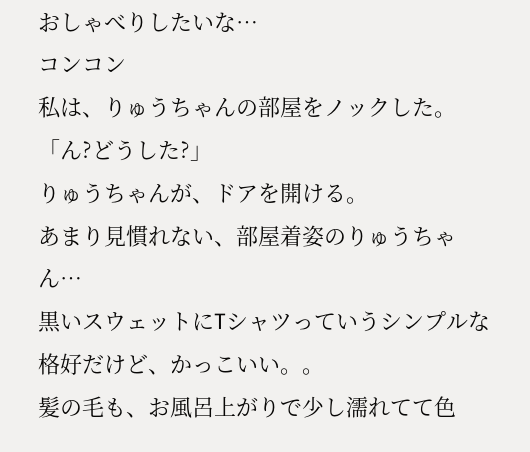おしゃべりしたいな…
コンコン
私は、りゅうちゃんの部屋をノックした。
「ん?どうした?」
りゅうちゃんが、ドアを開ける。
あまり見慣れない、部屋着姿のりゅうちゃん…
黒いスウェットにTシャツっていうシンプルな格好だけど、かっこいい。。
髪の毛も、お風呂上がりで少し濡れてて色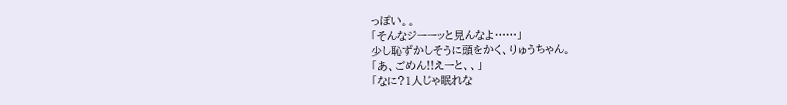っぽい。。
「そんなジーーッと見んなよ……」
少し恥ずかしそうに頭をかく、りゅうちゃん。
「あ、ごめん!!えーと、、」
「なに?1人じゃ眠れな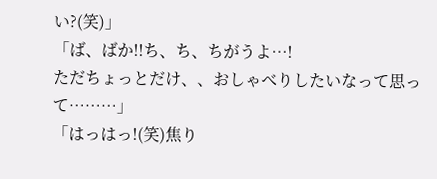い?(笑)」
「ば、ばか!!ち、ち、ちがうよ…!
ただちょっとだけ、、おしゃべりしたいなって思って………」
「はっはっ!(笑)焦り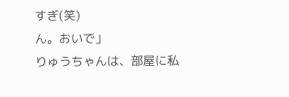すぎ(笑)
ん。おいで」
りゅうちゃんは、部屋に私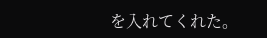を入れてくれた。